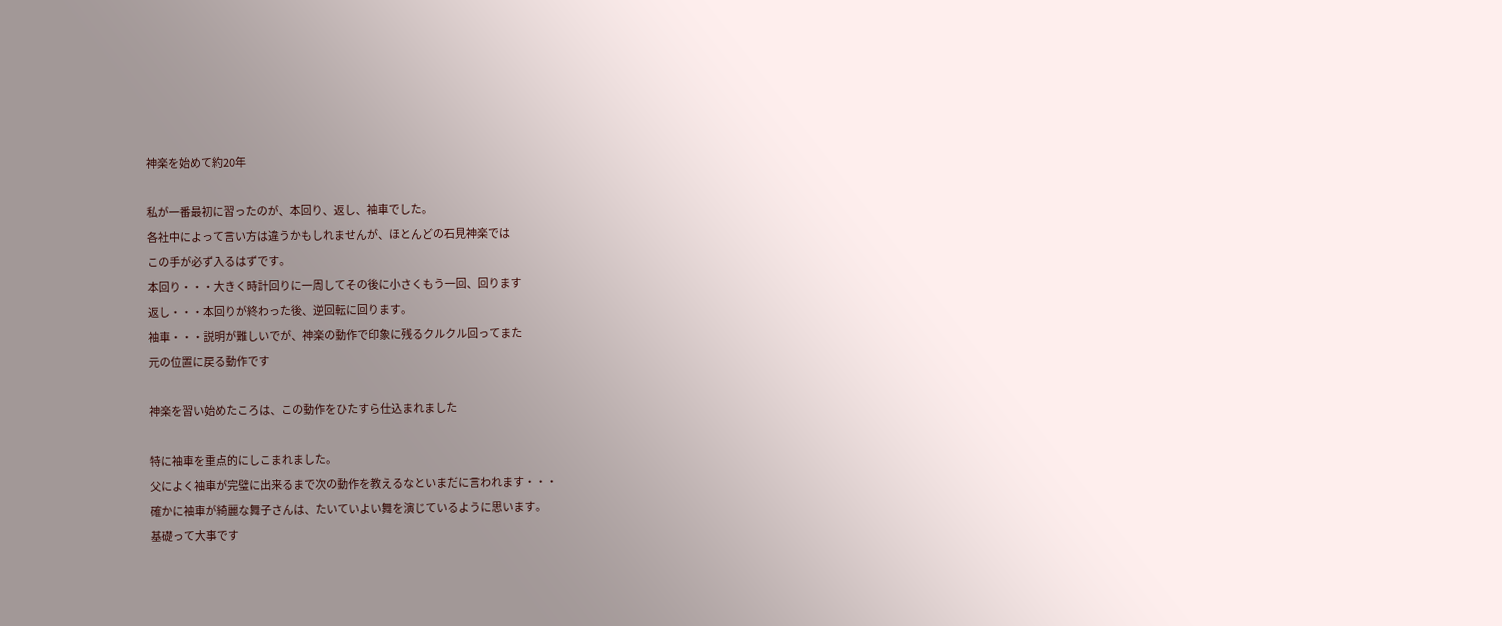神楽を始めて約20年

私が一番最初に習ったのが、本回り、返し、袖車でした。
各社中によって言い方は違うかもしれませんが、ほとんどの石見神楽では
この手が必ず入るはずです。
本回り・・・大きく時計回りに一周してその後に小さくもう一回、回ります
返し・・・本回りが終わった後、逆回転に回ります。
袖車・・・説明が難しいでが、神楽の動作で印象に残るクルクル回ってまた
元の位置に戻る動作です

神楽を習い始めたころは、この動作をひたすら仕込まれました

特に袖車を重点的にしこまれました。
父によく袖車が完璧に出来るまで次の動作を教えるなといまだに言われます・・・
確かに袖車が綺麗な舞子さんは、たいていよい舞を演じているように思います。
基礎って大事です